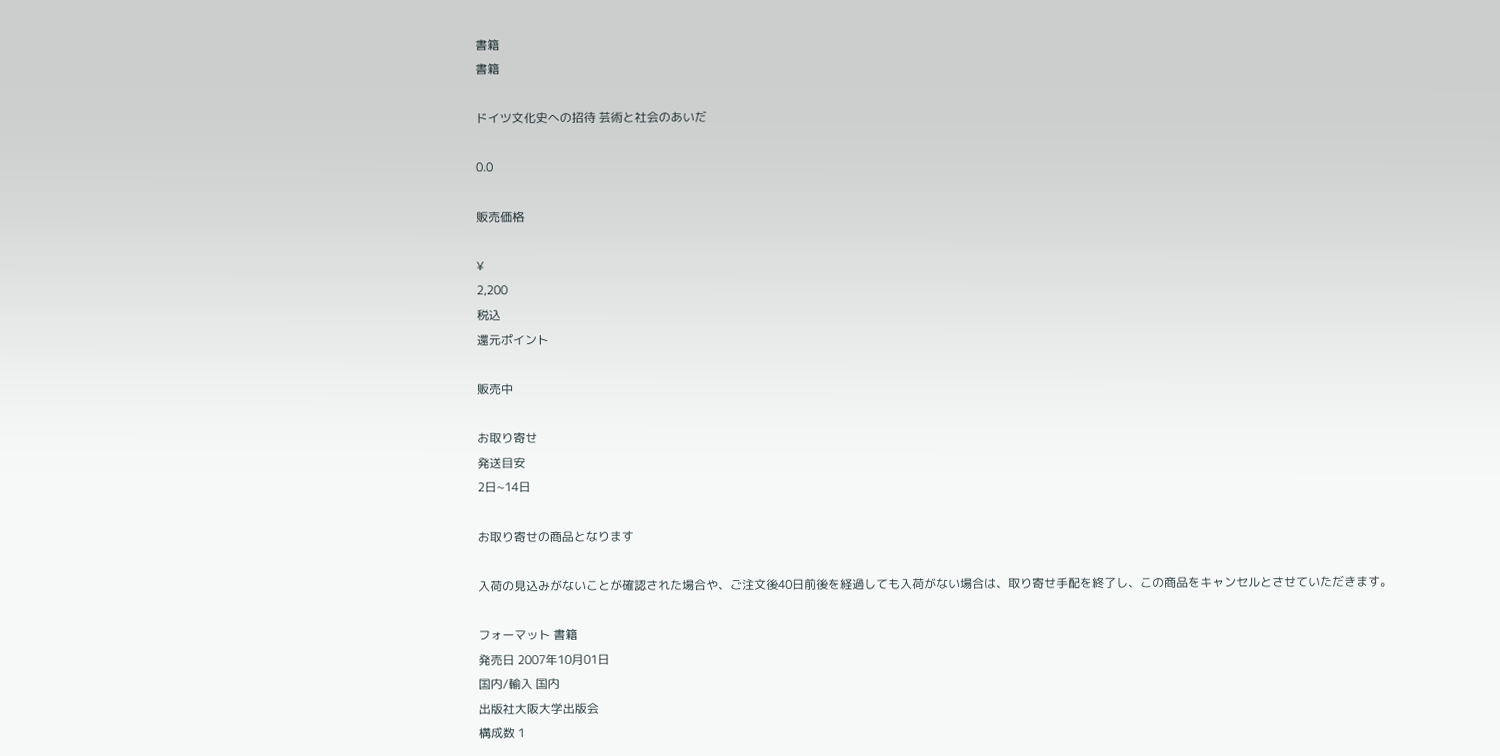書籍
書籍

ドイツ文化史への招待 芸術と社会のあいだ

0.0

販売価格

¥
2,200
税込
還元ポイント

販売中

お取り寄せ
発送目安
2日~14日

お取り寄せの商品となります

入荷の見込みがないことが確認された場合や、ご注文後40日前後を経過しても入荷がない場合は、取り寄せ手配を終了し、この商品をキャンセルとさせていただきます。

フォーマット 書籍
発売日 2007年10月01日
国内/輸入 国内
出版社大阪大学出版会
構成数 1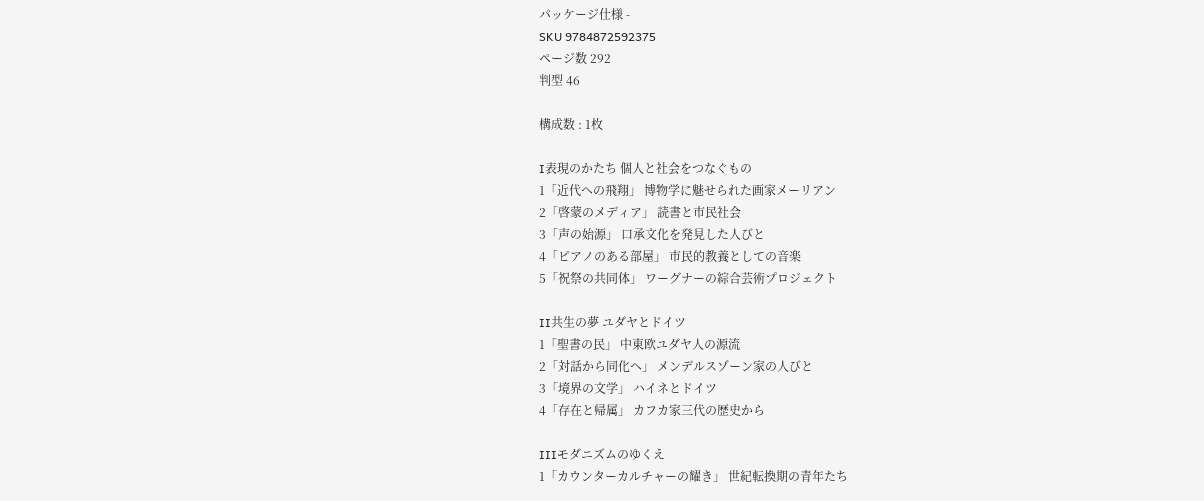パッケージ仕様 -
SKU 9784872592375
ページ数 292
判型 46

構成数 : 1枚

I表現のかたち 個人と社会をつなぐもの
1「近代への飛翔」 博物学に魅せられた画家メーリアン
2「啓蒙のメディア」 読書と市民社会
3「声の始源」 口承文化を発見した人びと
4「ピアノのある部屋」 市民的教養としての音楽
5「祝祭の共同体」 ワーグナーの綜合芸術プロジェクト

II共生の夢 ユダヤとドイツ
1「聖書の民」 中東欧ユダヤ人の源流
2「対話から同化へ」 メンデルスゾーン家の人びと
3「境界の文学」 ハイネとドイツ
4「存在と帰属」 カフカ家三代の歴史から

IIIモダニズムのゆくえ
1「カウンターカルチャーの耀き」 世紀転換期の青年たち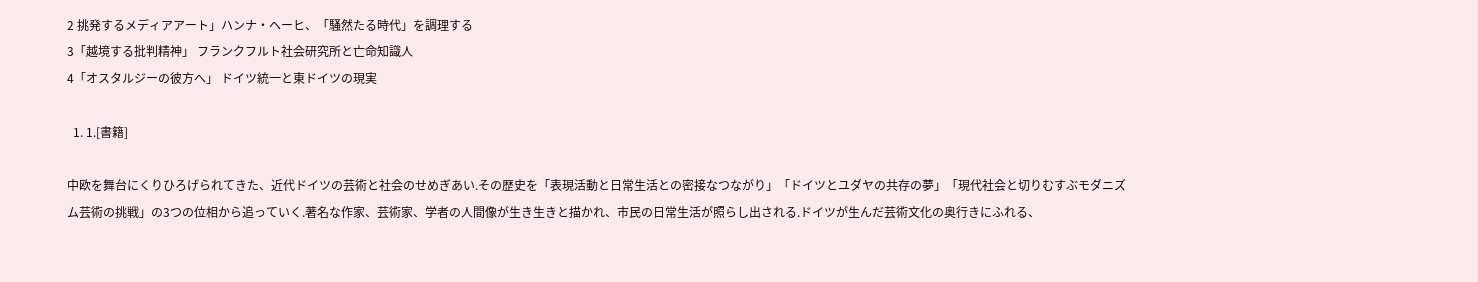2 挑発するメディアアート」ハンナ・ヘーヒ、「騒然たる時代」を調理する
3「越境する批判精神」 フランクフルト社会研究所と亡命知識人
4「オスタルジーの彼方へ」 ドイツ統一と東ドイツの現実

  1. 1.[書籍]

中欧を舞台にくりひろげられてきた、近代ドイツの芸術と社会のせめぎあい.その歴史を「表現活動と日常生活との密接なつながり」「ドイツとユダヤの共存の夢」「現代社会と切りむすぶモダニズム芸術の挑戦」の3つの位相から追っていく.著名な作家、芸術家、学者の人間像が生き生きと描かれ、市民の日常生活が照らし出される.ドイツが生んだ芸術文化の奥行きにふれる、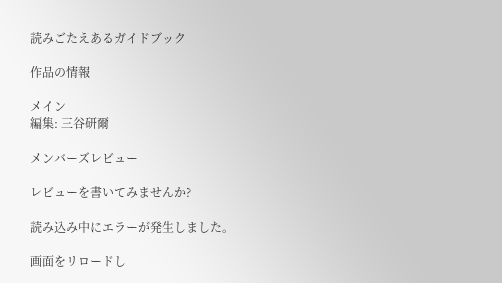読みごたえあるガイドブック

作品の情報

メイン
編集: 三谷研爾

メンバーズレビュー

レビューを書いてみませんか?

読み込み中にエラーが発生しました。

画面をリロードし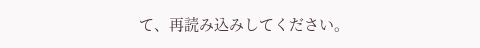て、再読み込みしてください。